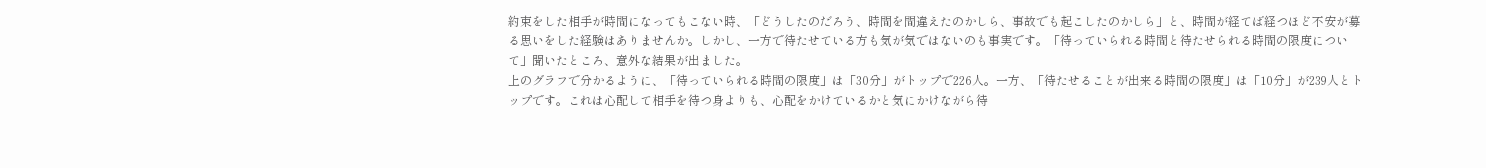約束をした相手が時間になってもこない時、「どうしたのだろう、時間を間違えたのかしら、事故でも起こしたのかしら」と、時間が経てば経つほど不安が募る思いをした経験はありませんか。しかし、一方で待たせている方も気が気ではないのも事実です。「待っていられる時間と待たせられる時間の限度について」聞いたところ、意外な結果が出ました。
上のグラフで分かるように、「待っていられる時間の限度」は「30分」がトップで226人。一方、「待たせることが出来る時間の限度」は「10分」が239人とトップです。これは心配して相手を待つ身よりも、心配をかけているかと気にかけながら待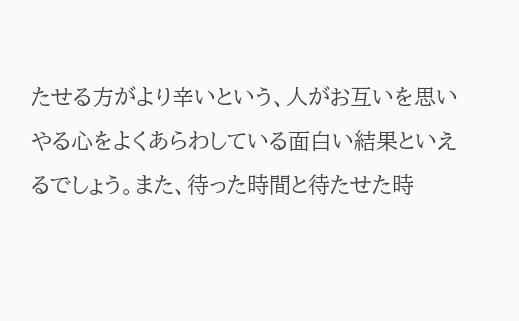たせる方がより辛いという、人がお互いを思いやる心をよくあらわしている面白い結果といえるでしょう。また、待った時間と待たせた時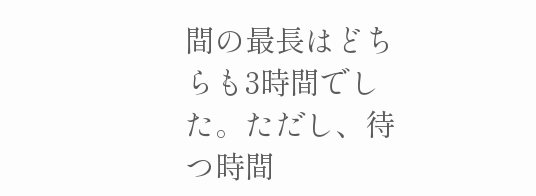間の最長はどちらも3時間でした。ただし、待つ時間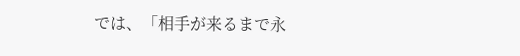では、「相手が来るまで永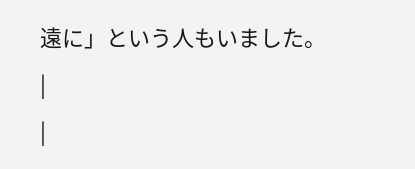遠に」という人もいました。
|
|